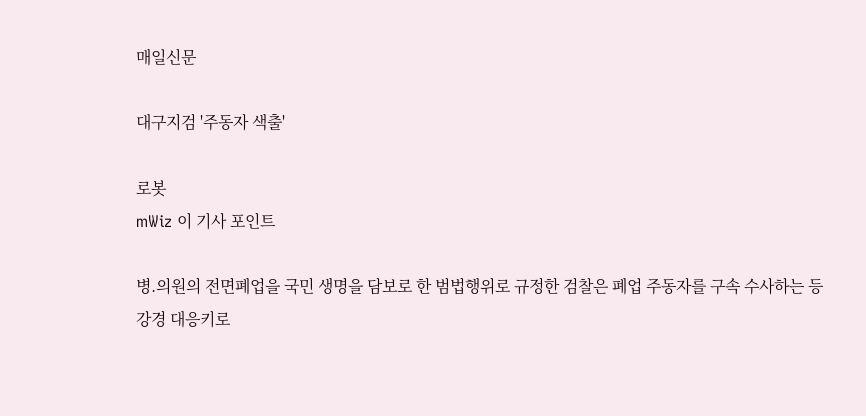매일신문

대구지검 '주동자 색출'

로봇
mWiz 이 기사 포인트

병.의원의 전면폐업을 국민 생명을 담보로 한 범법행위로 규정한 검찰은 폐업 주동자를 구속 수사하는 등 강경 대응키로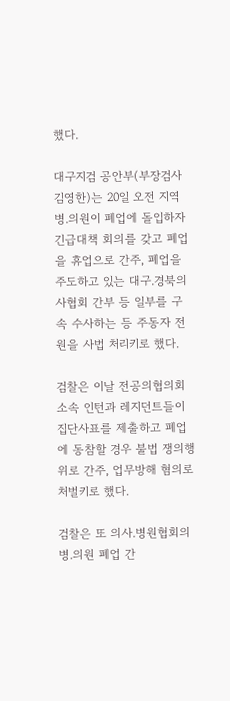했다.

대구지검 공안부(부장검사 김영한)는 20일 오전 지역 병.의원이 폐업에 돌입하자 긴급대책 회의를 갖고 폐업을 휴업으로 간주, 폐업을 주도하고 있는 대구.경북의사협회 간부 등 일부를 구속 수사하는 등 주동자 전원을 사법 처리키로 했다.

검찰은 이날 전공의협의회 소속 인턴과 레지던트들이 집단사표를 제출하고 폐업에 동참할 경우 불법 쟁의행위로 간주, 업무방해 혐의로 처벌키로 했다.

검찰은 또 의사.병원협회의 병.의원 폐업 간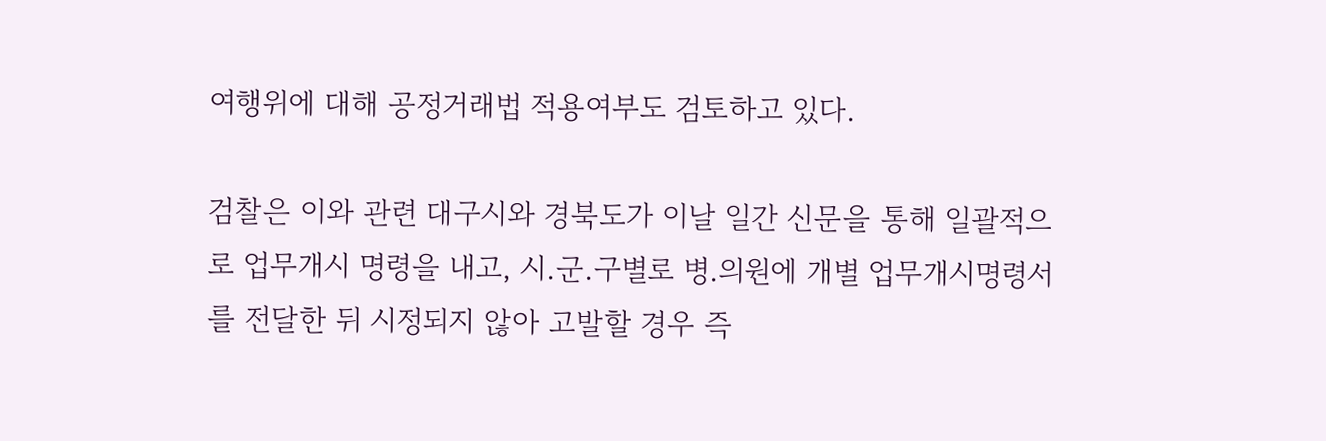여행위에 대해 공정거래법 적용여부도 검토하고 있다.

검찰은 이와 관련 대구시와 경북도가 이날 일간 신문을 통해 일괄적으로 업무개시 명령을 내고, 시.군.구별로 병.의원에 개별 업무개시명령서를 전달한 뒤 시정되지 않아 고발할 경우 즉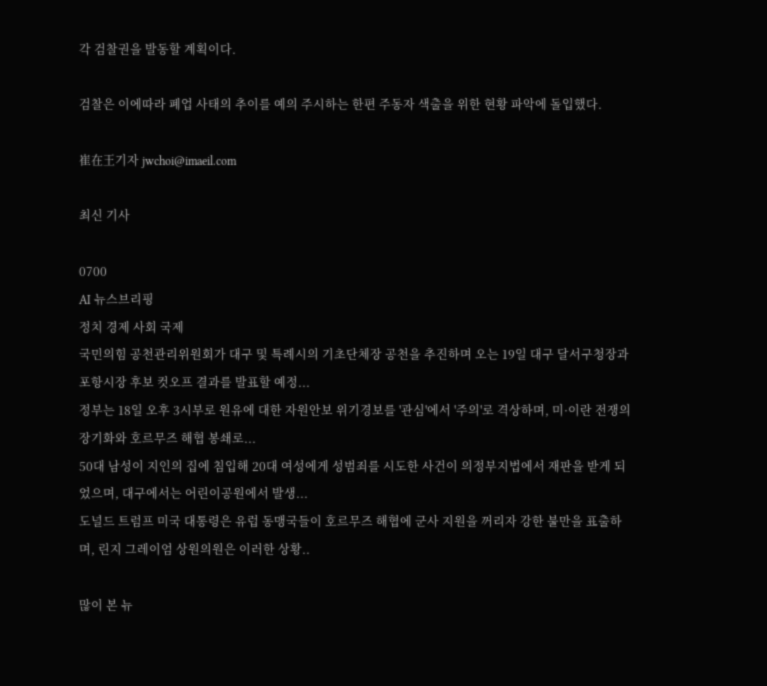각 검찰권을 발동할 계획이다.

검찰은 이에따라 폐업 사태의 추이를 예의 주시하는 한편 주동자 색출을 위한 현황 파악에 돌입했다.

崔在王기자 jwchoi@imaeil.com

최신 기사

0700
AI 뉴스브리핑
정치 경제 사회 국제
국민의힘 공천관리위원회가 대구 및 특례시의 기초단체장 공천을 추진하며 오는 19일 대구 달서구청장과 포항시장 후보 컷오프 결과를 발표할 예정...
정부는 18일 오후 3시부로 원유에 대한 자원안보 위기경보를 '관심'에서 '주의'로 격상하며, 미·이란 전쟁의 장기화와 호르무즈 해협 봉쇄로...
50대 남성이 지인의 집에 침입해 20대 여성에게 성범죄를 시도한 사건이 의정부지법에서 재판을 받게 되었으며, 대구에서는 어린이공원에서 발생...
도널드 트럼프 미국 대통령은 유럽 동맹국들이 호르무즈 해협에 군사 지원을 꺼리자 강한 불만을 표출하며, 린지 그레이엄 상원의원은 이러한 상황..

많이 본 뉴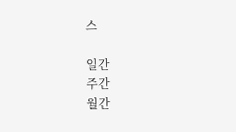스

일간
주간
월간